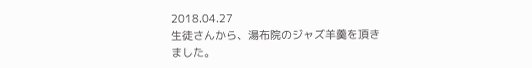2018.04.27
生徒さんから、湯布院のジャズ羊羹を頂きました。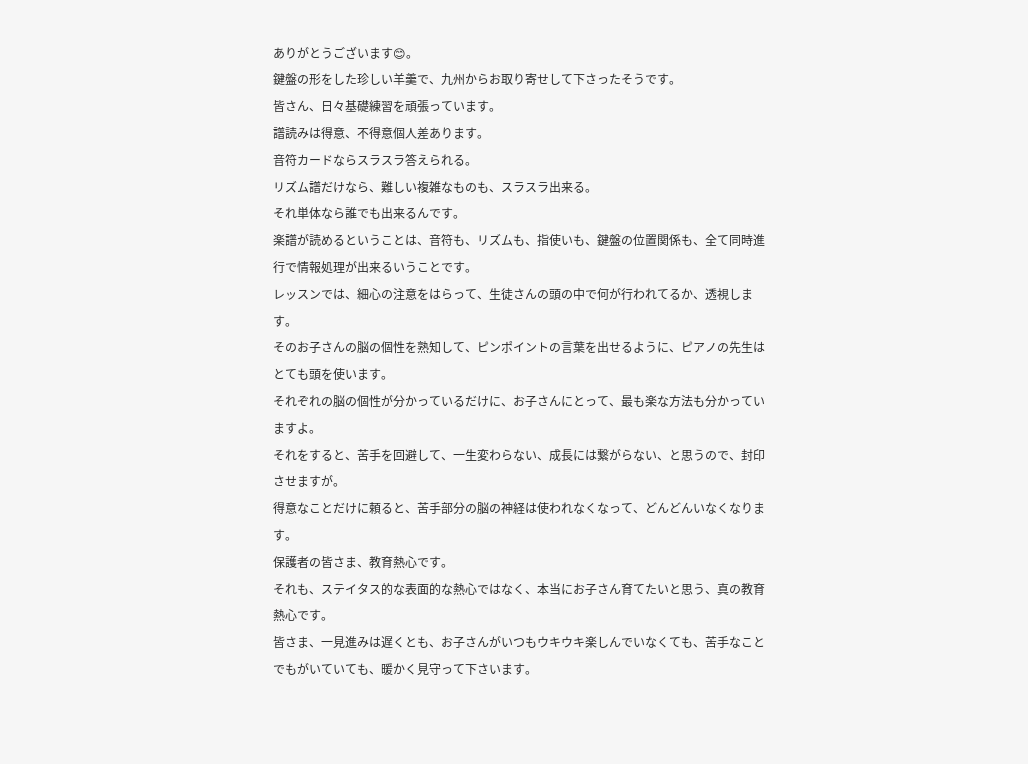ありがとうございます😊。
鍵盤の形をした珍しい羊羹で、九州からお取り寄せして下さったそうです。
皆さん、日々基礎練習を頑張っています。
譜読みは得意、不得意個人差あります。
音符カードならスラスラ答えられる。
リズム譜だけなら、難しい複雑なものも、スラスラ出来る。
それ単体なら誰でも出来るんです。
楽譜が読めるということは、音符も、リズムも、指使いも、鍵盤の位置関係も、全て同時進行で情報処理が出来るいうことです。
レッスンでは、細心の注意をはらって、生徒さんの頭の中で何が行われてるか、透視します。
そのお子さんの脳の個性を熟知して、ピンポイントの言葉を出せるように、ピアノの先生はとても頭を使います。
それぞれの脳の個性が分かっているだけに、お子さんにとって、最も楽な方法も分かっていますよ。
それをすると、苦手を回避して、一生変わらない、成長には繋がらない、と思うので、封印させますが。
得意なことだけに頼ると、苦手部分の脳の神経は使われなくなって、どんどんいなくなります。
保護者の皆さま、教育熱心です。
それも、ステイタス的な表面的な熱心ではなく、本当にお子さん育てたいと思う、真の教育熱心です。
皆さま、一見進みは遅くとも、お子さんがいつもウキウキ楽しんでいなくても、苦手なことでもがいていても、暖かく見守って下さいます。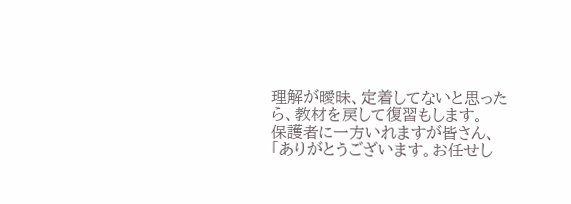理解が曖昧、定着してないと思ったら、教材を戻して復習もします。
保護者に一方いれますが皆さん、
「ありがとうございます。お任せし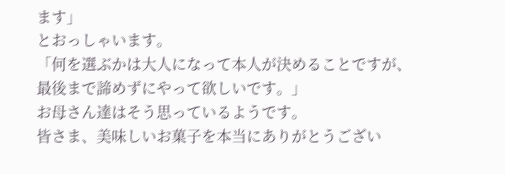ます」
とおっしゃいます。
「何を選ぶかは大人になって本人が決めることですが、最後まで諦めずにやって欲しいです。」
お母さん達はそう思っているようです。
皆さま、美味しいお菓子を本当にありがとうござい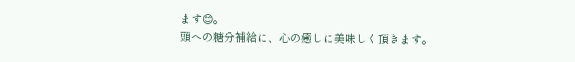ます😊。
頭への糖分補給に、心の癒しに美味しく頂きます。